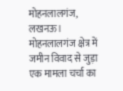मोहनलालगंज, लखनऊ। मोहनलालगंज क्षेत्र में जमीन विवाद से जुड़ा एक मामला चर्चा का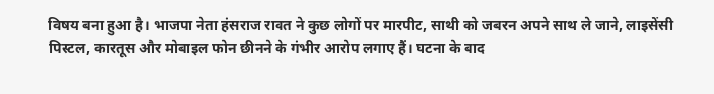विषय बना हुआ है। भाजपा नेता हंसराज रावत ने कुछ लोगों पर मारपीट, साथी को जबरन अपने साथ ले जाने, लाइसेंसी पिस्टल, कारतूस और मोबाइल फोन छीनने के गंभीर आरोप लगाए हैं। घटना के बाद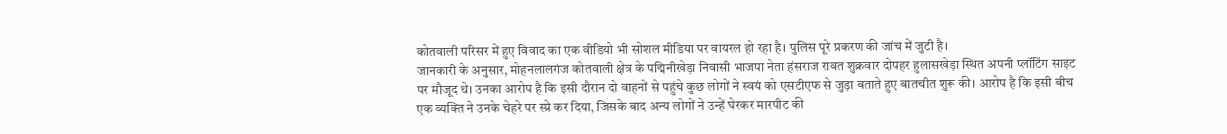कोतवाली परिसर में हुए विवाद का एक वीडियो भी सोशल मीडिया पर वायरल हो रहा है। पुलिस पूरे प्रकरण की जांच में जुटी है।
जानकारी के अनुसार, मोहनलालगंज कोतवाली क्षेत्र के पद्मिनीखेड़ा निवासी भाजपा नेता हंसराज रावत शुक्रवार दोपहर हुलासखेड़ा स्थित अपनी प्लॉटिंग साइट पर मौजूद थे। उनका आरोप है कि इसी दौरान दो वाहनों से पहुंचे कुछ लोगों ने स्वयं को एसटीएफ से जुड़ा बताते हुए बातचीत शुरू की। आरोप है कि इसी बीच एक व्यक्ति ने उनके चेहरे पर स्प्रे कर दिया, जिसके बाद अन्य लोगों ने उन्हें घेरकर मारपीट की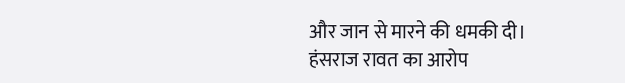और जान से मारने की धमकी दी।
हंसराज रावत का आरोप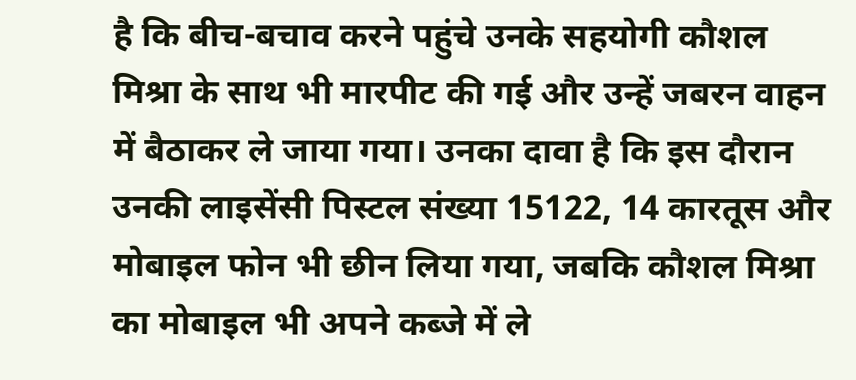है कि बीच-बचाव करने पहुंचे उनके सहयोगी कौशल मिश्रा के साथ भी मारपीट की गई और उन्हें जबरन वाहन में बैठाकर ले जाया गया। उनका दावा है कि इस दौरान उनकी लाइसेंसी पिस्टल संख्या 15122, 14 कारतूस और मोबाइल फोन भी छीन लिया गया, जबकि कौशल मिश्रा का मोबाइल भी अपने कब्जे में ले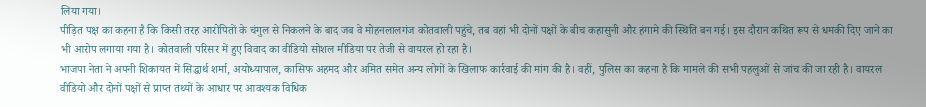लिया गया।
पीड़ित पक्ष का कहना है कि किसी तरह आरोपितों के चंगुल से निकलने के बाद जब वे मोहनलालगंज कोतवाली पहुंचे, तब वहां भी दोनों पक्षों के बीच कहासुनी और हंगामे की स्थिति बन गई। इस दौरान कथित रूप से धमकी दिए जाने का भी आरोप लगाया गया है। कोतवाली परिसर में हुए विवाद का वीडियो सोशल मीडिया पर तेजी से वायरल हो रहा है।
भाजपा नेता ने अपनी शिकायत में सिद्धार्थ शर्मा, अयोध्यापाल, कासिफ अहमद और अमित समेत अन्य लोगों के खिलाफ कार्रवाई की मांग की है। वहीं, पुलिस का कहना है कि मामले की सभी पहलुओं से जांच की जा रही है। वायरल वीडियो और दोनों पक्षों से प्राप्त तथ्यों के आधार पर आवश्यक विधिक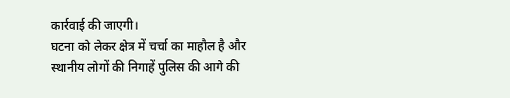कार्रवाई की जाएगी।
घटना को लेकर क्षेत्र में चर्चा का माहौल है और स्थानीय लोगों की निगाहें पुलिस की आगे की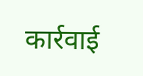कार्रवाई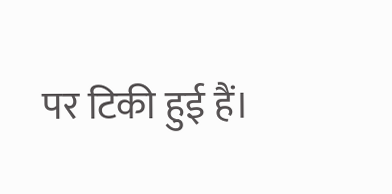पर टिकी हुई हैं।